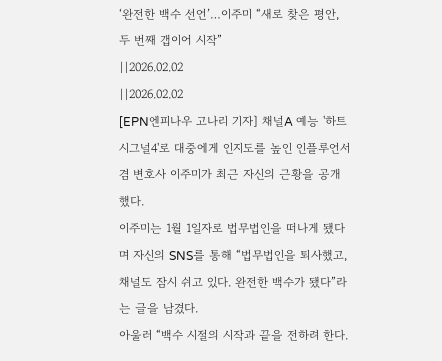‘완전한 백수 선언’…이주미 “새로 찾은 평안, 두 번째 갭이어 시작”
||2026.02.02
||2026.02.02
[EPN엔피나우 고나리 기자] 채널A 예능 '하트시그널4'로 대중에게 인지도를 높인 인플루언서 겸 변호사 이주미가 최근 자신의 근황을 공개했다.
이주미는 1월 1일자로 법무법인을 떠나게 됐다며 자신의 SNS를 통해 “법무법인을 퇴사했고, 채널도 잠시 쉬고 있다. 완전한 백수가 됐다”라는 글을 남겼다.
아울러 “백수 시절의 시작과 끝을 전하려 한다.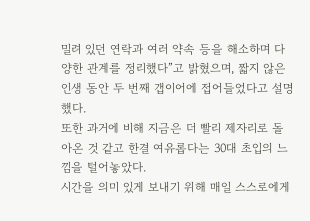밀려 있던 연락과 여러 약속 등을 해소하며 다양한 관계를 정리했다”고 밝혔으며, 짧지 않은 인생 동안 두 번째 갭이어에 접어들었다고 설명했다.
또한 과거에 비해 지금은 더 빨리 제자리로 돌아온 것 같고 한결 여유롭다는 30대 초입의 느낌을 털어놓았다.
시간을 의미 있게 보내기 위해 매일 스스로에게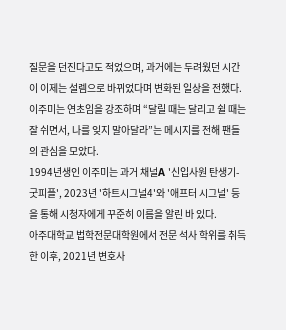질문을 던진다고도 적었으며, 과거에는 두려웠던 시간이 이제는 설렘으로 바뀌었다며 변화된 일상을 전했다.
이주미는 연초임을 강조하며 “달릴 때는 달리고 쉴 때는 잘 쉬면서, 나를 잊지 말아달라”는 메시지를 전해 팬들의 관심을 모았다.
1994년생인 이주미는 과거 채널A '신입사원 탄생기-굿피플', 2023년 '하트시그널4'와 '애프터 시그널' 등을 통해 시청자에게 꾸준히 이름을 알린 바 있다.
아주대학교 법학전문대학원에서 전문 석사 학위를 취득한 이후, 2021년 변호사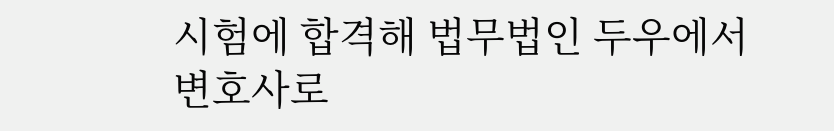시험에 합격해 법무법인 두우에서 변호사로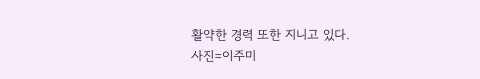활약한 경력 또한 지니고 있다.
사진=이주미